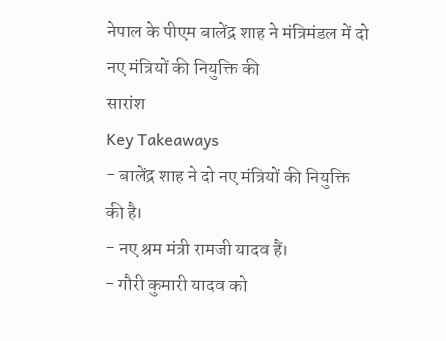नेपाल के पीएम बालेंद्र शाह ने मंत्रिमंडल में दो नए मंत्रियों की नियुक्ति की
सारांश
Key Takeaways
- बालेंद्र शाह ने दो नए मंत्रियों की नियुक्ति की है।
- नए श्रम मंत्री रामजी यादव हैं।
- गौरी कुमारी यादव को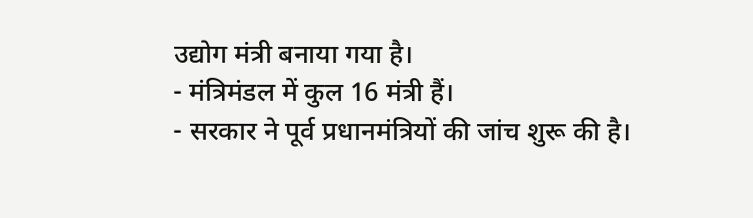उद्योग मंत्री बनाया गया है।
- मंत्रिमंडल में कुल 16 मंत्री हैं।
- सरकार ने पूर्व प्रधानमंत्रियों की जांच शुरू की है।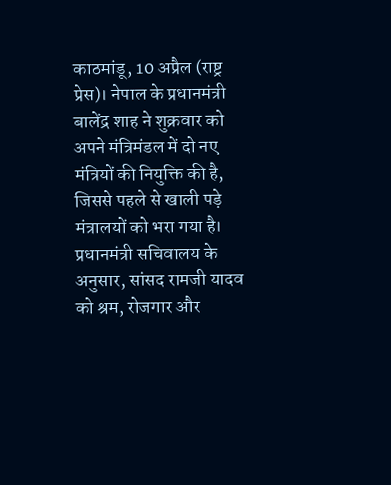काठमांडू, 10 अप्रैल (राष्ट्र प्रेस)। नेपाल के प्रधानमंत्री बालेंद्र शाह ने शुक्रवार को अपने मंत्रिमंडल में दो नए मंत्रियों की नियुक्ति की है, जिससे पहले से खाली पड़े मंत्रालयों को भरा गया है।
प्रधानमंत्री सचिवालय के अनुसार, सांसद रामजी यादव को श्रम, रोजगार और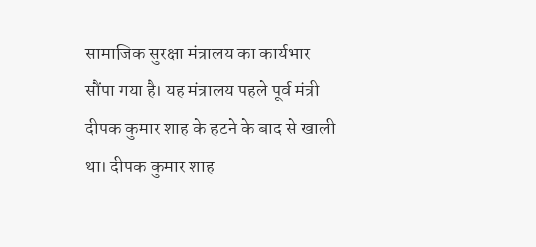सामाजिक सुरक्षा मंत्रालय का कार्यभार सौंपा गया है। यह मंत्रालय पहले पूर्व मंत्री दीपक कुमार शाह के हटने के बाद से खाली था। दीपक कुमार शाह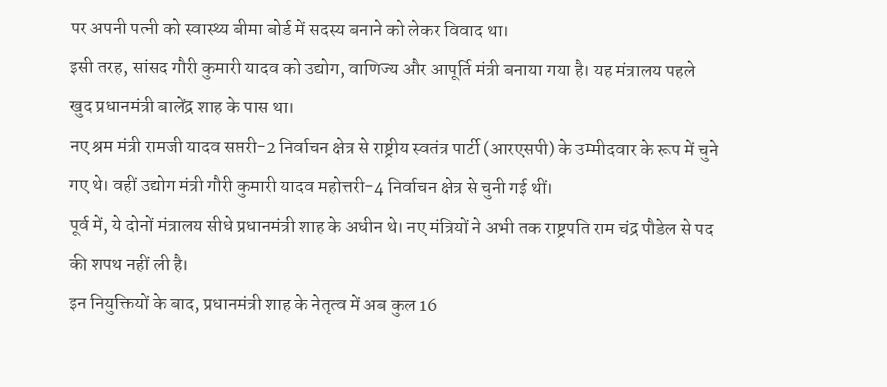पर अपनी पत्नी को स्वास्थ्य बीमा बोर्ड में सदस्य बनाने को लेकर विवाद था।
इसी तरह, सांसद गौरी कुमारी यादव को उद्योग, वाणिज्य और आपूर्ति मंत्री बनाया गया है। यह मंत्रालय पहले खुद प्रधानमंत्री बालेंद्र शाह के पास था।
नए श्रम मंत्री रामजी यादव सप्तरी-2 निर्वाचन क्षेत्र से राष्ट्रीय स्वतंत्र पार्टी (आरएसपी) के उम्मीदवार के रूप में चुने गए थे। वहीं उद्योग मंत्री गौरी कुमारी यादव महोत्तरी-4 निर्वाचन क्षेत्र से चुनी गई थीं।
पूर्व में, ये दोनों मंत्रालय सीधे प्रधानमंत्री शाह के अधीन थे। नए मंत्रियों ने अभी तक राष्ट्रपति राम चंद्र पौडेल से पद की शपथ नहीं ली है।
इन नियुक्तियों के बाद, प्रधानमंत्री शाह के नेतृत्व में अब कुल 16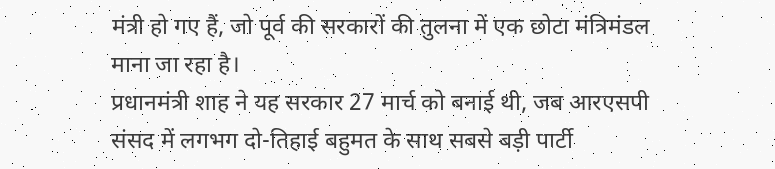मंत्री हो गए हैं, जो पूर्व की सरकारों की तुलना में एक छोटा मंत्रिमंडल माना जा रहा है।
प्रधानमंत्री शाह ने यह सरकार 27 मार्च को बनाई थी, जब आरएसपी संसद में लगभग दो-तिहाई बहुमत के साथ सबसे बड़ी पार्टी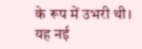के रूप में उभरी थी।
यह नई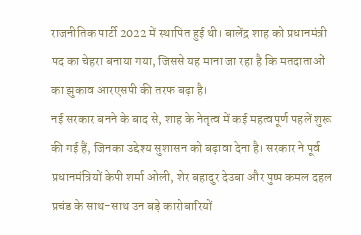राजनीतिक पार्टी 2022 में स्थापित हुई थी। बालेंद्र शाह को प्रधानमंत्री पद का चेहरा बनाया गया, जिससे यह माना जा रहा है कि मतदाताओं का झुकाव आरएसपी की तरफ बढ़ा है।
नई सरकार बनने के बाद से, शाह के नेतृत्व में कई महत्वपूर्ण पहलें शुरू की गई हैं, जिनका उद्देश्य सुशासन को बढ़ावा देना है। सरकार ने पूर्व प्रधानमंत्रियों केपी शर्मा ओली, शेर बहादुर देउबा और पुष्प कमल दहल प्रचंड के साथ-साथ उन बड़े कारोबारियों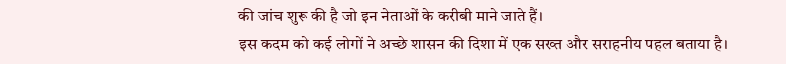की जांच शुरू की है जो इन नेताओं के करीबी माने जाते हैं।
इस कदम को कई लोगों ने अच्छे शासन की दिशा में एक सख्त और सराहनीय पहल बताया है।